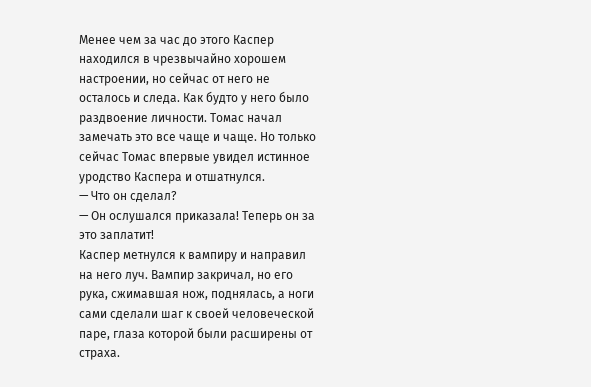Менее чем за час до этого Каспер находился в чрезвычайно хорошем настроении, но сейчас от него не осталось и следа. Как будто у него было раздвоение личности. Томас начал замечать это все чаще и чаще. Но только сейчас Томас впервые увидел истинное уродство Каспера и отшатнулся.
— Что он сделал?
— Он ослушался приказала! Теперь он за это заплатит!
Каспер метнулся к вампиру и направил на него луч. Вампир закричал, но его рука, сжимавшая нож, поднялась, а ноги сами сделали шаг к своей человеческой паре, глаза которой были расширены от страха.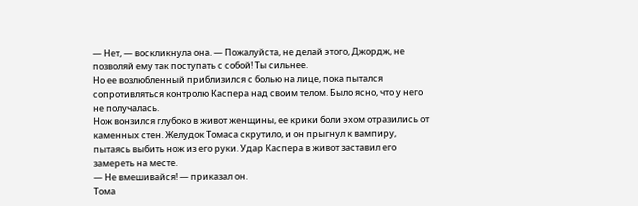— Нет, — воскликнула она. — Пожалуйста, не делай этого, Джордж, не позволяй ему так поступать с собой! Ты сильнее.
Но ее возлюбленный приблизился с болью на лице, пока пытался сопротивляться контролю Каспера над своим телом. Было ясно, что у него не получалась.
Нож вонзился глубоко в живот женщины, ее крики боли эхом отразились от каменных стен. Желудок Томаса скрутило, и он прыгнул к вампиру, пытаясь выбить нож из его руки. Удар Каспера в живот заставил его замереть на месте.
— Не вмешивайся! — приказал он.
Тома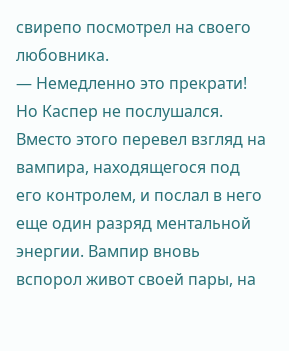свирепо посмотрел на своего любовника.
— Немедленно это прекрати!
Но Каспер не послушался. Вместо этого перевел взгляд на вампира, находящегося под его контролем, и послал в него еще один разряд ментальной энергии. Вампир вновь вспорол живот своей пары, на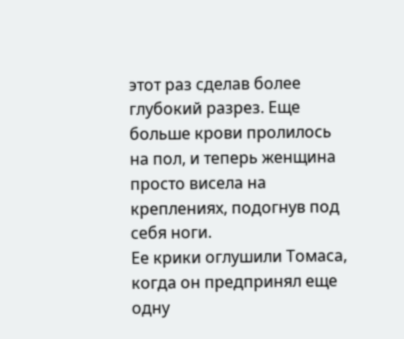этот раз сделав более глубокий разрез. Еще больше крови пролилось на пол, и теперь женщина просто висела на креплениях, подогнув под себя ноги.
Ее крики оглушили Томаса, когда он предпринял еще одну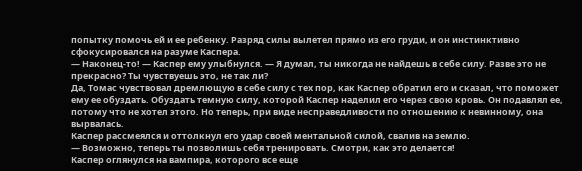попытку помочь ей и ее ребенку. Разряд силы вылетел прямо из его груди, и он инстинктивно сфокусировался на разуме Каспера.
— Наконец-то! — Каспер ему улыбнулся. — Я думал, ты никогда не найдешь в себе силу. Разве это не прекрасно? Ты чувствуешь это, не так ли?
Да, Томас чувствовал дремлющую в себе силу с тех пор, как Каспер обратил его и сказал, что поможет ему ее обуздать. Обуздать темную силу, которой Каспер наделил его через свою кровь. Он подавлял ее, потому что не хотел этого. Но теперь, при виде несправедливости по отношению к невинному, она вырвалась.
Каспер рассмеялся и оттолкнул его удар своей ментальной силой, свалив на землю.
— Возможно, теперь ты позволишь себя тренировать. Смотри, как это делается!
Каспер оглянулся на вампира, которого все еще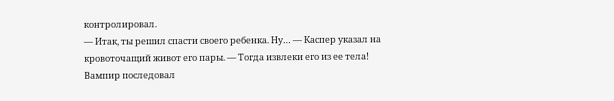контролировал.
— Итак, ты решил спасти своего ребенка. Ну… — Каспер указал на кровоточащий живот его пары. — Тогда извлеки его из ее тела!
Вампир последовал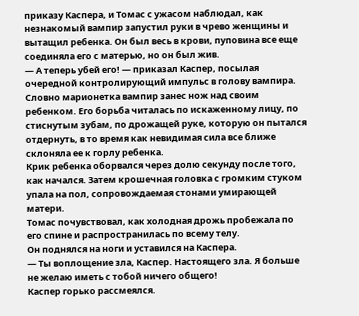приказу Каспера, и Томас с ужасом наблюдал, как незнакомый вампир запустил руки в чрево женщины и вытащил ребенка. Он был весь в крови, пуповина все еще соединяла его с матерью, но он был жив.
— А теперь убей его! — приказал Каспер, посылая очередной контролирующий импульс в голову вампира.
Словно марионетка вампир занес нож над своим ребенком. Его борьба читалась по искаженному лицу, по стиснутым зубам, по дрожащей руке, которую он пытался отдернуть, в то время как невидимая сила все ближе склоняла ее к горлу ребенка.
Крик ребенка оборвался через долю секунду после того, как начался. Затем крошечная головка с громким стуком упала на пол, сопровождаемая стонами умирающей матери.
Томас почувствовал, как холодная дрожь пробежала по его спине и распространилась по всему телу.
Он поднялся на ноги и уставился на Каспера.
— Ты воплощение зла, Каспер. Настоящего зла. Я больше не желаю иметь с тобой ничего общего!
Каспер горько рассмеялся.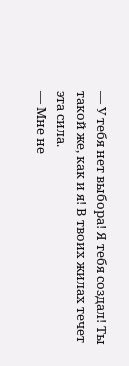— У тебя нет выбора! Я тебя создал! Ты такой же, как и я! В твоих жилах течет эта сила.
— Мне не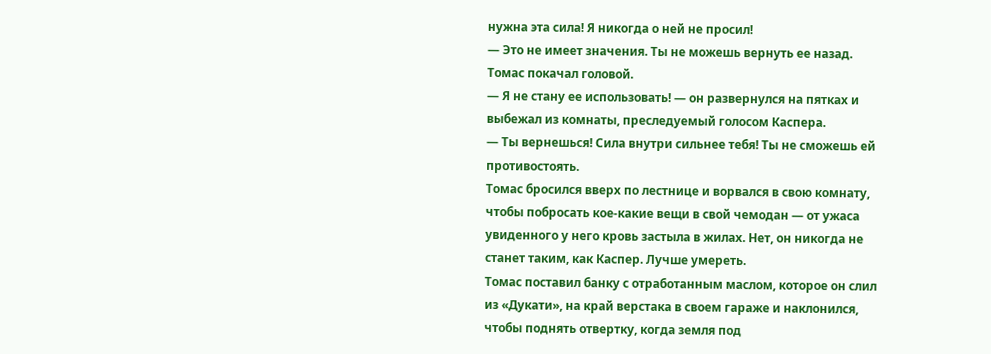нужна эта сила! Я никогда о ней не просил!
— Это не имеет значения. Ты не можешь вернуть ее назад.
Томас покачал головой.
— Я не стану ее использовать! — он развернулся на пятках и выбежал из комнаты, преследуемый голосом Каспера.
— Ты вернешься! Сила внутри сильнее тебя! Ты не сможешь ей противостоять.
Томас бросился вверх по лестнице и ворвался в свою комнату, чтобы побросать кое-какие вещи в свой чемодан — от ужаса увиденного у него кровь застыла в жилах. Нет, он никогда не станет таким, как Каспер. Лучше умереть.
Томас поставил банку с отработанным маслом, которое он слил из «Дукати», на край верстака в своем гараже и наклонился, чтобы поднять отвертку, когда земля под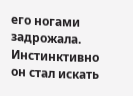его ногами задрожала.
Инстинктивно он стал искать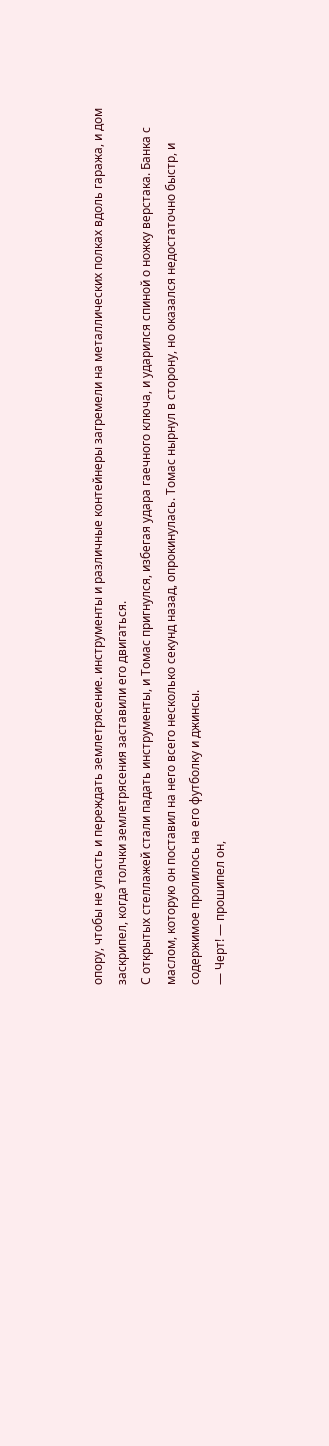опору, чтобы не упасть и переждать землетрясение. инструменты и различные контейнеры загремели на металлических полках вдоль гаража, и дом заскрипел, когда толчки землетрясения заставили его двигаться.
С открытых стеллажей стали падать инструменты, и Томас пригнулся, избегая удара гаечного ключа, и ударился спиной о ножку верстака. Банка с маслом, которую он поставил на него всего несколько секунд назад, опрокинулась. Томас нырнул в сторону, но оказался недостаточно быстр, и содержимое пролилось на его футболку и джинсы.
— Черт! — прошипел он,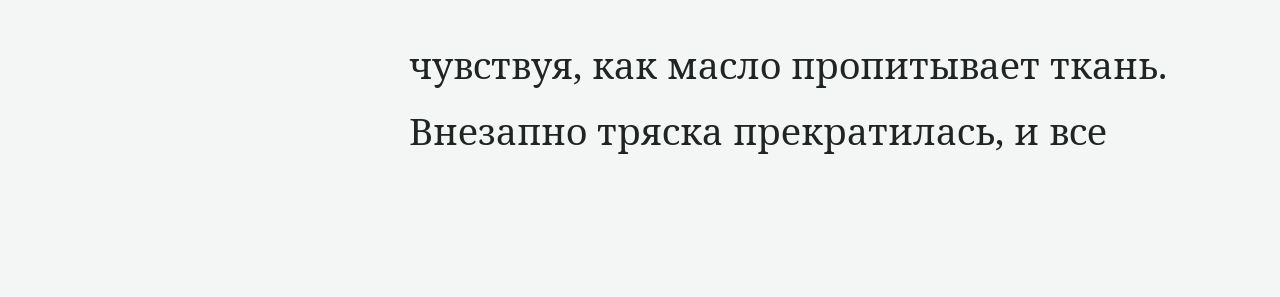чувствуя, как масло пропитывает ткань.
Внезапно тряска прекратилась, и все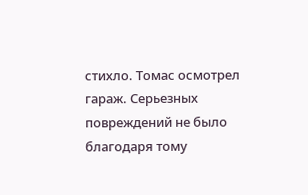стихло. Томас осмотрел гараж. Серьезных повреждений не было благодаря тому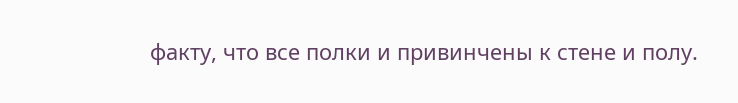факту, что все полки и привинчены к стене и полу.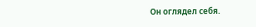Он оглядел себя.